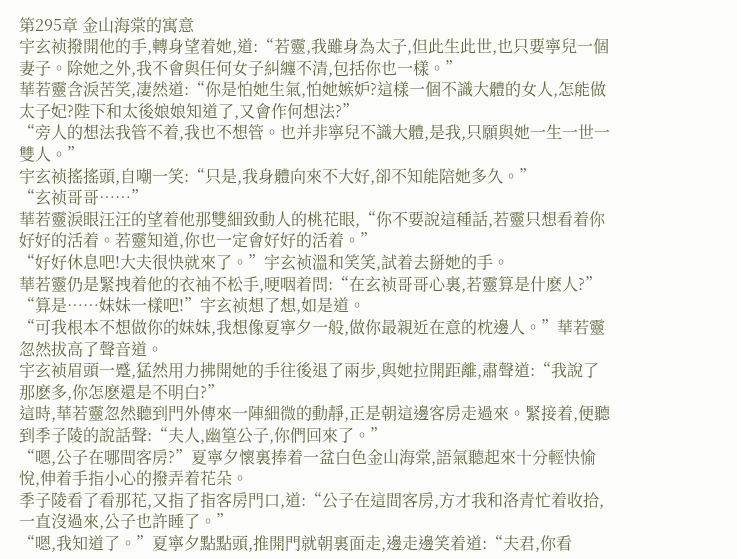第295章 金山海棠的寓意
宇玄祯撥開他的手,轉身望着她,道:“若靈,我雖身為太子,但此生此世,也只要寧兒一個妻子。除她之外,我不會與任何女子糾纏不清,包括你也一樣。”
華若靈含淚苦笑,凄然道:“你是怕她生氣,怕她嫉妒?這樣一個不識大體的女人,怎能做太子妃?陛下和太後娘娘知道了,又會作何想法?”
“旁人的想法我管不着,我也不想管。也并非寧兒不識大體,是我,只願與她一生一世一雙人。”
宇玄祯搖搖頭,自嘲一笑:“只是,我身體向來不大好,卻不知能陪她多久。”
“玄祯哥哥……”
華若靈淚眼汪汪的望着他那雙細致動人的桃花眼,“你不要說這種話,若靈只想看着你好好的活着。若靈知道,你也一定會好好的活着。”
“好好休息吧!大夫很快就來了。”宇玄祯溫和笑笑,試着去掰她的手。
華若靈仍是緊拽着他的衣袖不松手,哽咽着問:“在玄祯哥哥心裏,若靈算是什麽人?”
“算是……妹妹一樣吧!”宇玄祯想了想,如是道。
“可我根本不想做你的妹妹,我想像夏寧夕一般,做你最親近在意的枕邊人。”華若靈忽然拔高了聲音道。
宇玄祯眉頭一蹙,猛然用力拂開她的手往後退了兩步,與她拉開距離,肅聲道:“我說了那麽多,你怎麽還是不明白?”
這時,華若靈忽然聽到門外傳來一陣細微的動靜,正是朝這邊客房走過來。緊接着,便聽到季子陵的說話聲:“夫人,幽篁公子,你們回來了。”
“嗯,公子在哪間客房?”夏寧夕懷裏捧着一盆白色金山海棠,語氣聽起來十分輕快愉悅,伸着手指小心的撥弄着花朵。
季子陵看了看那花,又指了指客房門口,道:“公子在這間客房,方才我和洛青忙着收拾,一直沒過來,公子也許睡了。”
“嗯,我知道了。”夏寧夕點點頭,推開門就朝裏面走,邊走邊笑着道:“夫君,你看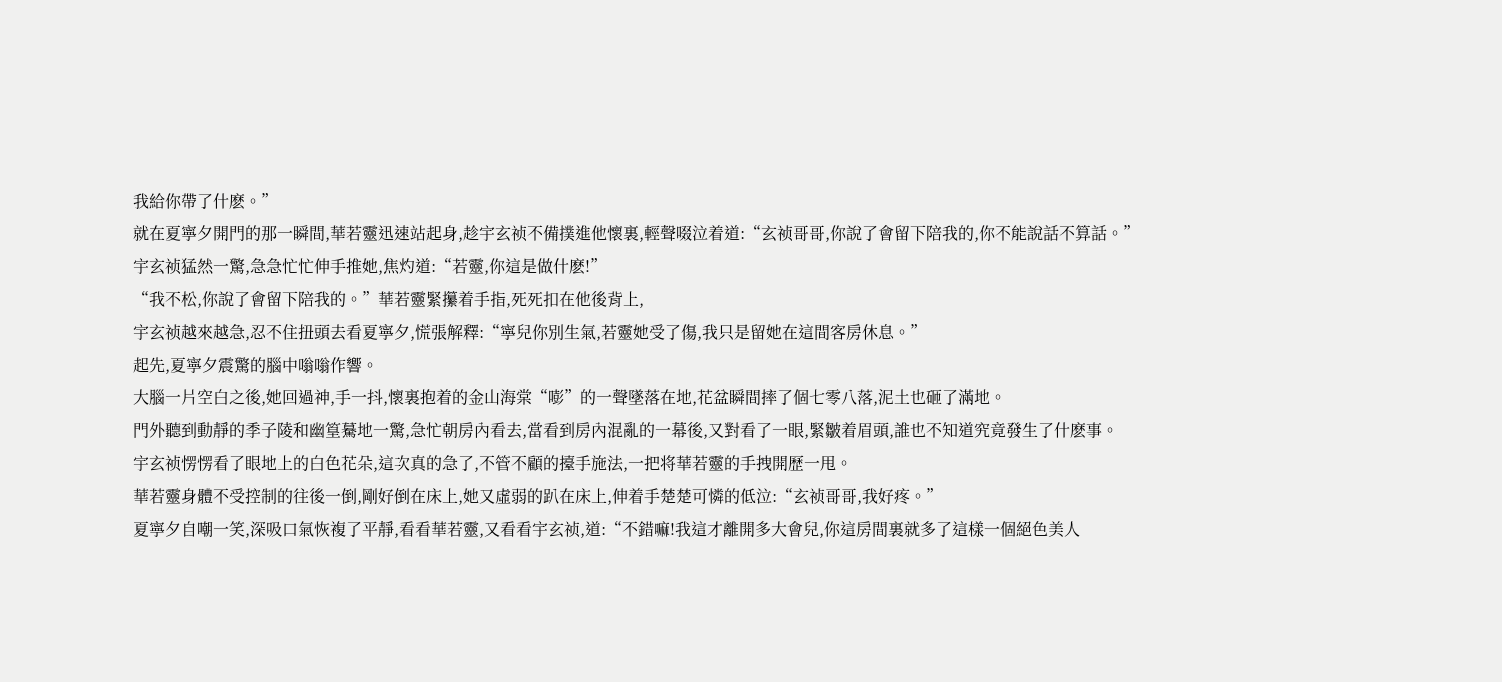我給你帶了什麽。”
就在夏寧夕開門的那一瞬間,華若靈迅速站起身,趁宇玄祯不備撲進他懷裏,輕聲啜泣着道:“玄祯哥哥,你說了會留下陪我的,你不能說話不算話。”
宇玄祯猛然一驚,急急忙忙伸手推她,焦灼道:“若靈,你這是做什麽!”
“我不松,你說了會留下陪我的。”華若靈緊攥着手指,死死扣在他後背上,
宇玄祯越來越急,忍不住扭頭去看夏寧夕,慌張解釋:“寧兒你別生氣,若靈她受了傷,我只是留她在這間客房休息。”
起先,夏寧夕震驚的腦中嗡嗡作響。
大腦一片空白之後,她回過神,手一抖,懷裏抱着的金山海棠“嘭”的一聲墜落在地,花盆瞬間摔了個七零八落,泥土也砸了滿地。
門外聽到動靜的季子陵和幽篁驀地一驚,急忙朝房內看去,當看到房內混亂的一幕後,又對看了一眼,緊皺着眉頭,誰也不知道究竟發生了什麽事。
宇玄祯愣愣看了眼地上的白色花朵,這次真的急了,不管不顧的擡手施法,一把将華若靈的手拽開歷一甩。
華若靈身體不受控制的往後一倒,剛好倒在床上,她又虛弱的趴在床上,伸着手楚楚可憐的低泣:“玄祯哥哥,我好疼。”
夏寧夕自嘲一笑,深吸口氣恢複了平靜,看看華若靈,又看看宇玄祯,道:“不錯嘛!我這才離開多大會兒,你這房間裏就多了這樣一個絕色美人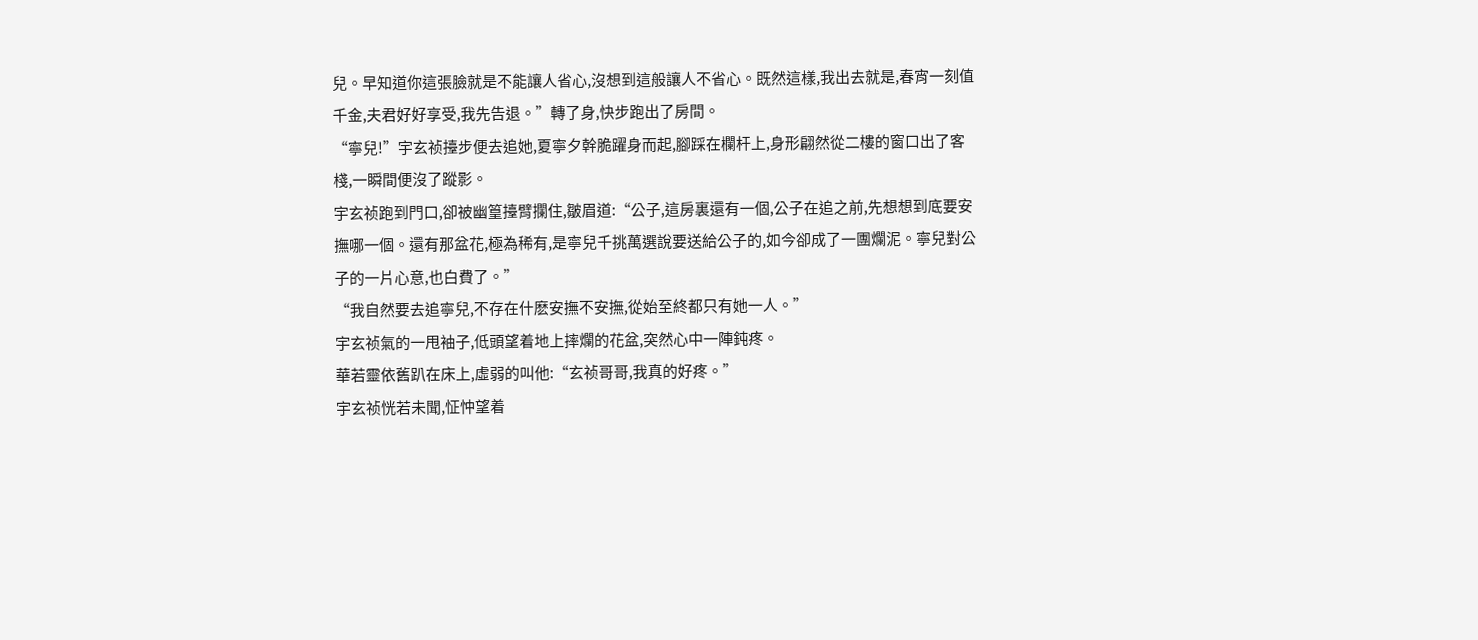兒。早知道你這張臉就是不能讓人省心,沒想到這般讓人不省心。既然這樣,我出去就是,春宵一刻值千金,夫君好好享受,我先告退。”轉了身,快步跑出了房間。
“寧兒!”宇玄祯擡步便去追她,夏寧夕幹脆躍身而起,腳踩在欄杆上,身形翩然從二樓的窗口出了客棧,一瞬間便沒了蹤影。
宇玄祯跑到門口,卻被幽篁擡臂攔住,皺眉道:“公子,這房裏還有一個,公子在追之前,先想想到底要安撫哪一個。還有那盆花,極為稀有,是寧兒千挑萬選說要送給公子的,如今卻成了一團爛泥。寧兒對公子的一片心意,也白費了。”
“我自然要去追寧兒,不存在什麽安撫不安撫,從始至終都只有她一人。”
宇玄祯氣的一甩袖子,低頭望着地上摔爛的花盆,突然心中一陣鈍疼。
華若靈依舊趴在床上,虛弱的叫他:“玄祯哥哥,我真的好疼。”
宇玄祯恍若未聞,怔忡望着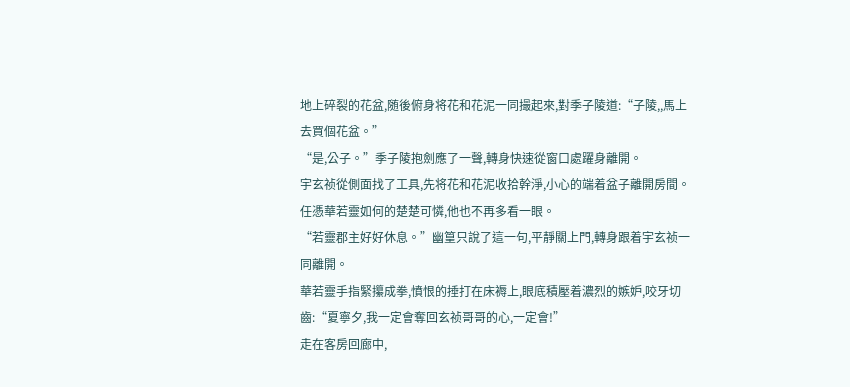地上碎裂的花盆,随後俯身将花和花泥一同撮起來,對季子陵道:“子陵,,馬上去買個花盆。”
“是,公子。”季子陵抱劍應了一聲,轉身快速從窗口處躍身離開。
宇玄祯從側面找了工具,先将花和花泥收拾幹淨,小心的端着盆子離開房間。
任憑華若靈如何的楚楚可憐,他也不再多看一眼。
“若靈郡主好好休息。”幽篁只說了這一句,平靜關上門,轉身跟着宇玄祯一同離開。
華若靈手指緊攥成拳,憤恨的捶打在床褥上,眼底積壓着濃烈的嫉妒,咬牙切齒:“夏寧夕,我一定會奪回玄祯哥哥的心,一定會!”
走在客房回廊中,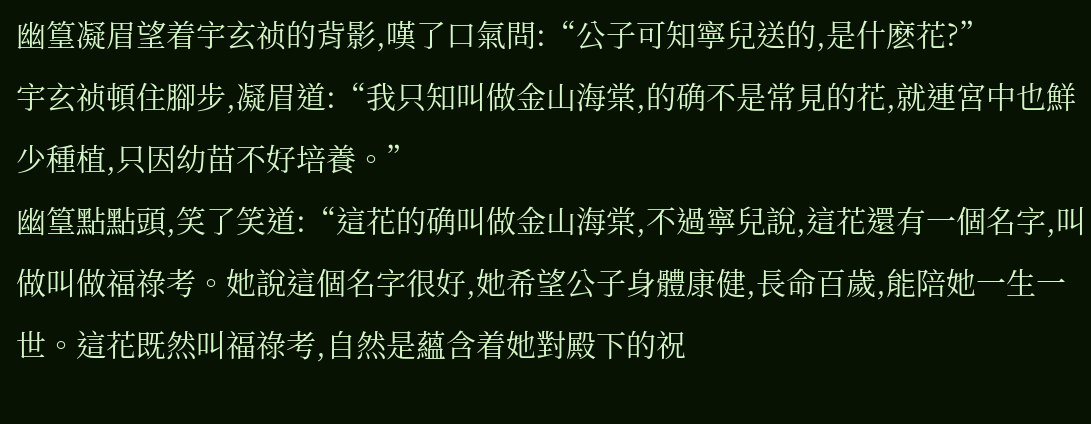幽篁凝眉望着宇玄祯的背影,嘆了口氣問:“公子可知寧兒送的,是什麽花?”
宇玄祯頓住腳步,凝眉道:“我只知叫做金山海棠,的确不是常見的花,就連宮中也鮮少種植,只因幼苗不好培養。”
幽篁點點頭,笑了笑道:“這花的确叫做金山海棠,不過寧兒說,這花還有一個名字,叫做叫做福祿考。她說這個名字很好,她希望公子身體康健,長命百歲,能陪她一生一世。這花既然叫福祿考,自然是蘊含着她對殿下的祝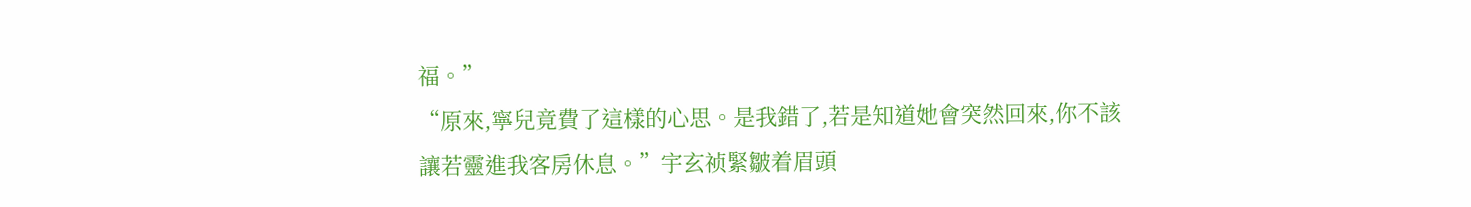福。”
“原來,寧兒竟費了這樣的心思。是我錯了,若是知道她會突然回來,你不該讓若靈進我客房休息。”宇玄祯緊皺着眉頭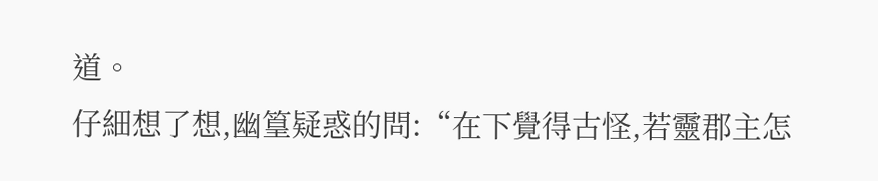道。
仔細想了想,幽篁疑惑的問:“在下覺得古怪,若靈郡主怎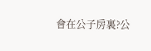會在公子房裏?公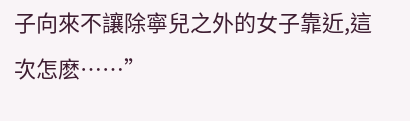子向來不讓除寧兒之外的女子靠近,這次怎麽……”